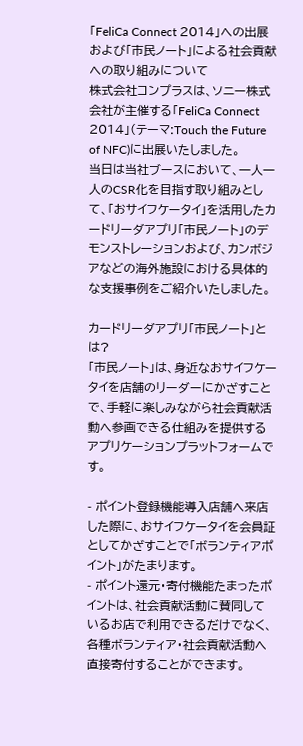「FeliCa Connect 2014」への出展および「市民ノート」による社会貢献への取り組みについて
株式会社コンプラスは、ソニー株式会社が主催する「FeliCa Connect 2014」(テーマ:Touch the Future of NFC)に出展いたしました。
当日は当社ブースにおいて、一人一人のCSR化を目指す取り組みとして、「おサイフケータイ」を活用したカードリーダアプリ「市民ノート」のデモンストレーションおよび、カンボジアなどの海外施設における具体的な支援事例をご紹介いたしました。

カードリーダアプリ「市民ノート」とは?
「市民ノート」は、身近なおサイフケータイを店舗のリーダーにかざすことで、手軽に楽しみながら社会貢献活動へ参画できる仕組みを提供するアプリケーションプラットフォームです。

- ポイント登録機能導入店舗へ来店した際に、おサイフケータイを会員証としてかざすことで「ボランティアポイント」がたまります。
- ポイント還元・寄付機能たまったポイントは、社会貢献活動に賛同しているお店で利用できるだけでなく、各種ボランティア・社会貢献活動へ直接寄付することができます。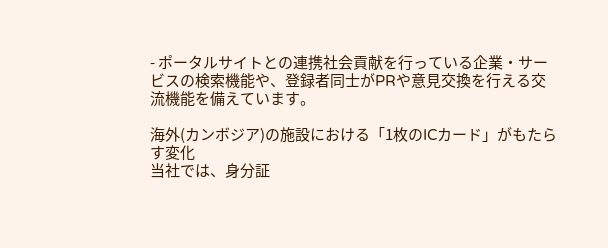- ポータルサイトとの連携社会貢献を行っている企業・サービスの検索機能や、登録者同士がPRや意見交換を行える交流機能を備えています。

海外(カンボジア)の施設における「1枚のICカード」がもたらす変化
当社では、身分証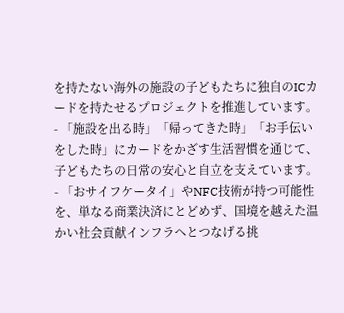を持たない海外の施設の子どもたちに独自のICカードを持たせるプロジェクトを推進しています。
- 「施設を出る時」「帰ってきた時」「お手伝いをした時」にカードをかざす生活習慣を通じて、子どもたちの日常の安心と自立を支えています。
- 「おサイフケータイ」やNFC技術が持つ可能性を、単なる商業決済にとどめず、国境を越えた温かい社会貢献インフラへとつなげる挑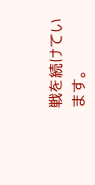戦を続けています。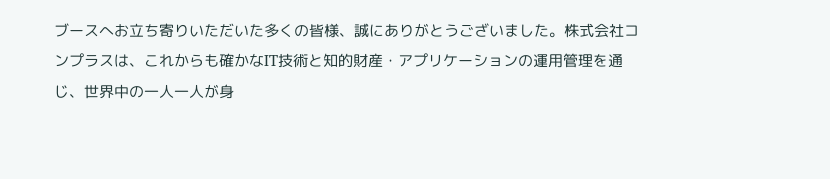ブースへお立ち寄りいただいた多くの皆様、誠にありがとうございました。株式会社コンプラスは、これからも確かなIT技術と知的財産・アプリケーションの運用管理を通じ、世界中の一人一人が身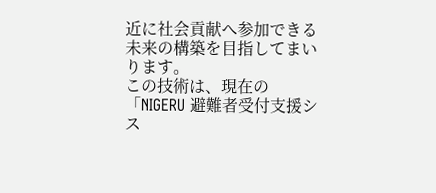近に社会貢献へ参加できる未来の構築を目指してまいります。
この技術は、現在の「NIGERU 避難者受付支援シス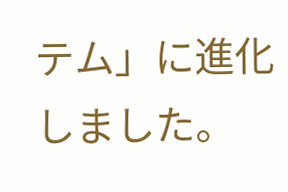テム」に進化しました。